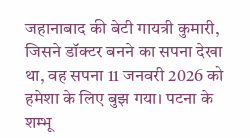जहानाबाद की बेटी गायत्री कुमारी, जिसने डॉक्टर बनने का सपना देखा था, वह सपना 11 जनवरी 2026 को हमेशा के लिए बुझ गया। पटना के शम्भू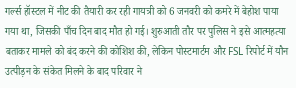गर्ल्स हॉस्टल में नीट की तैयारी कर रही गायत्री को 6 जनवरी को कमरे में बेहोश पाया गया था, जिसकी पाँच दिन बाद मौत हो गई। शुरुआती तौर पर पुलिस ने इसे आत्महत्या बताकर मामले को बंद करने की कोशिश की, लेकिन पोस्टमार्टम और FSL रिपोर्ट में यौन उत्पीड़न के संकेत मिलने के बाद परिवार ने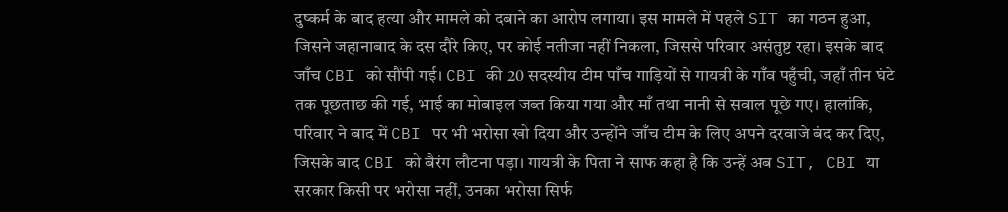दुष्कर्म के बाद हत्या और मामले को दबाने का आरोप लगाया। इस मामले में पहले SIT का गठन हुआ, जिसने जहानाबाद के दस दौरे किए, पर कोई नतीजा नहीं निकला, जिससे परिवार असंतुष्ट रहा। इसके बाद जाँच CBI को सौंपी गई। CBI की 20 सदस्यीय टीम पाँच गाड़ियों से गायत्री के गाँव पहुँची, जहाँ तीन घंटे तक पूछताछ की गई, भाई का मोबाइल जब्त किया गया और माँ तथा नानी से सवाल पूछे गए। हालांकि, परिवार ने बाद में CBI पर भी भरोसा खो दिया और उन्होंने जाँच टीम के लिए अपने दरवाजे बंद कर दिए, जिसके बाद CBI को बैरंग लौटना पड़ा। गायत्री के पिता ने साफ कहा है कि उन्हें अब SIT, CBI या सरकार किसी पर भरोसा नहीं, उनका भरोसा सिर्फ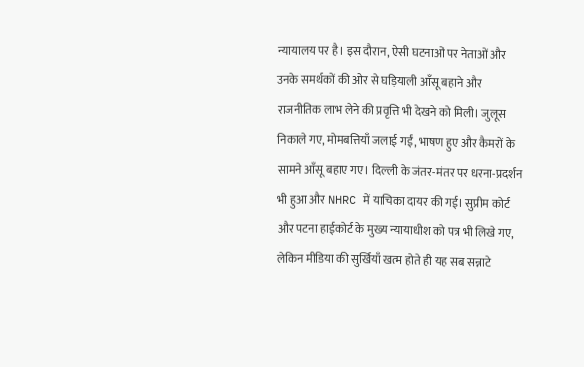न्यायालय पर है। इस दौरान, ऐसी घटनाओं पर नेताओं और उनके समर्थकों की ओर से घड़ियाली आँसू बहाने और राजनीतिक लाभ लेने की प्रवृत्ति भी देखने को मिली। जुलूस निकाले गए, मोमबत्तियाँ जलाई गईं, भाषण हुए और कैमरों के सामने आँसू बहाए गए। दिल्ली के जंतर-मंतर पर धरना-प्रदर्शन भी हुआ और NHRC में याचिका दायर की गई। सुप्रीम कोर्ट और पटना हाईकोर्ट के मुख्य न्यायाधीश को पत्र भी लिखे गए, लेकिन मीडिया की सुर्खियाँ खत्म होते ही यह सब सन्नाटे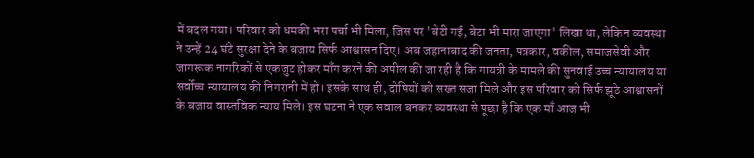में बदल गया। परिवार को धमकी भरा पर्चा भी मिला, जिस पर 'बेटी गई, बेटा भी मारा जाएगा' लिखा था, लेकिन व्यवस्था ने उन्हें 24 घंटे सुरक्षा देने के बजाय सिर्फ आश्वासन दिए। अब जहानाबाद की जनता, पत्रकार, वकील, समाजसेवी और जागरूक नागरिकों से एकजुट होकर माँग करने की अपील की जा रही है कि गायत्री के मामले की सुनवाई उच्च न्यायालय या सर्वोच्च न्यायालय की निगरानी में हो। इसके साथ ही, दोषियों को सख्त सजा मिले और इस परिवार को सिर्फ झूठे आश्वासनों के बजाय वास्तविक न्याय मिले। इस घटना ने एक सवाल बनकर व्यवस्था से पूछा है कि एक माँ आज भी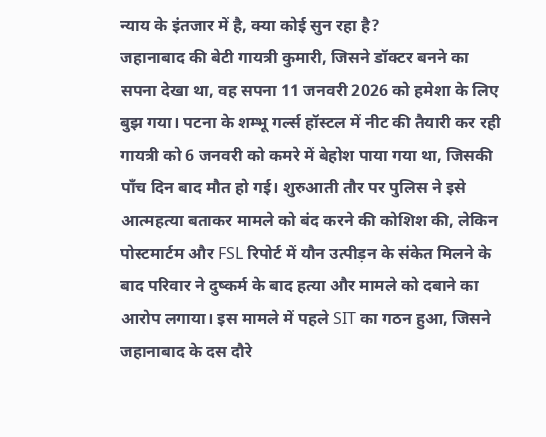न्याय के इंतजार में है, क्या कोई सुन रहा है?
जहानाबाद की बेटी गायत्री कुमारी, जिसने डॉक्टर बनने का सपना देखा था, वह सपना 11 जनवरी 2026 को हमेशा के लिए बुझ गया। पटना के शम्भू गर्ल्स हॉस्टल में नीट की तैयारी कर रही गायत्री को 6 जनवरी को कमरे में बेहोश पाया गया था, जिसकी पाँच दिन बाद मौत हो गई। शुरुआती तौर पर पुलिस ने इसे आत्महत्या बताकर मामले को बंद करने की कोशिश की, लेकिन पोस्टमार्टम और FSL रिपोर्ट में यौन उत्पीड़न के संकेत मिलने के बाद परिवार ने दुष्कर्म के बाद हत्या और मामले को दबाने का आरोप लगाया। इस मामले में पहले SIT का गठन हुआ, जिसने जहानाबाद के दस दौरे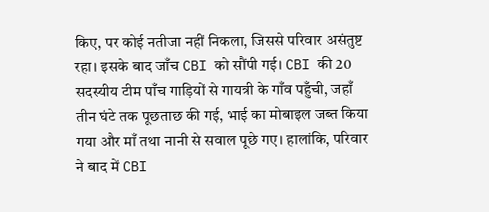किए, पर कोई नतीजा नहीं निकला, जिससे परिवार असंतुष्ट रहा। इसके बाद जाँच CBI को सौंपी गई। CBI की 20 सदस्यीय टीम पाँच गाड़ियों से गायत्री के गाँव पहुँची, जहाँ तीन घंटे तक पूछताछ की गई, भाई का मोबाइल जब्त किया गया और माँ तथा नानी से सवाल पूछे गए। हालांकि, परिवार ने बाद में CBI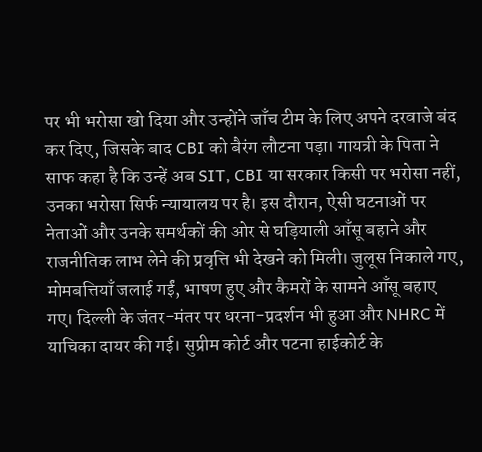पर भी भरोसा खो दिया और उन्होंने जाँच टीम के लिए अपने दरवाजे बंद कर दिए, जिसके बाद CBI को बैरंग लौटना पड़ा। गायत्री के पिता ने साफ कहा है कि उन्हें अब SIT, CBI या सरकार किसी पर भरोसा नहीं, उनका भरोसा सिर्फ न्यायालय पर है। इस दौरान, ऐसी घटनाओं पर नेताओं और उनके समर्थकों की ओर से घड़ियाली आँसू बहाने और राजनीतिक लाभ लेने की प्रवृत्ति भी देखने को मिली। जुलूस निकाले गए, मोमबत्तियाँ जलाई गईं, भाषण हुए और कैमरों के सामने आँसू बहाए गए। दिल्ली के जंतर-मंतर पर धरना-प्रदर्शन भी हुआ और NHRC में याचिका दायर की गई। सुप्रीम कोर्ट और पटना हाईकोर्ट के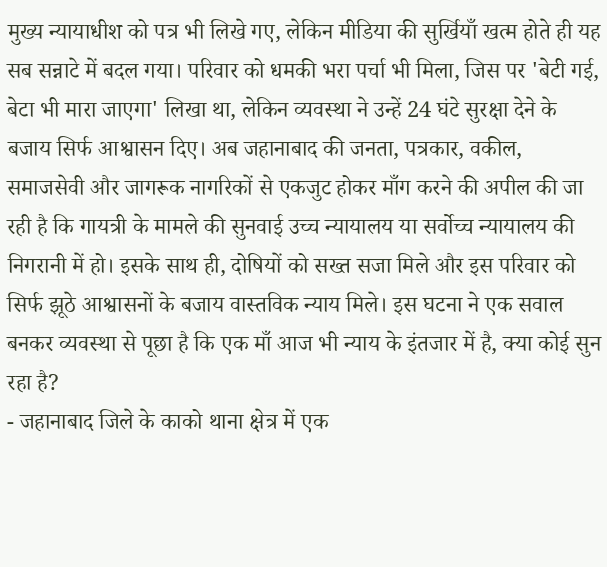मुख्य न्यायाधीश को पत्र भी लिखे गए, लेकिन मीडिया की सुर्खियाँ खत्म होते ही यह सब सन्नाटे में बदल गया। परिवार को धमकी भरा पर्चा भी मिला, जिस पर 'बेटी गई, बेटा भी मारा जाएगा' लिखा था, लेकिन व्यवस्था ने उन्हें 24 घंटे सुरक्षा देने के बजाय सिर्फ आश्वासन दिए। अब जहानाबाद की जनता, पत्रकार, वकील, समाजसेवी और जागरूक नागरिकों से एकजुट होकर माँग करने की अपील की जा रही है कि गायत्री के मामले की सुनवाई उच्च न्यायालय या सर्वोच्च न्यायालय की निगरानी में हो। इसके साथ ही, दोषियों को सख्त सजा मिले और इस परिवार को सिर्फ झूठे आश्वासनों के बजाय वास्तविक न्याय मिले। इस घटना ने एक सवाल बनकर व्यवस्था से पूछा है कि एक माँ आज भी न्याय के इंतजार में है, क्या कोई सुन रहा है?
- जहानाबाद जिले के काको थाना क्षेत्र में एक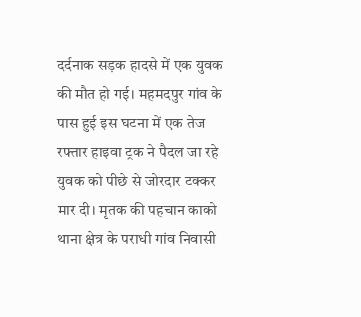दर्दनाक सड़क हादसे में एक युवक की मौत हो गई। महमदपुर गांव के पास हुई इस घटना में एक तेज रफ्तार हाइवा ट्रक ने पैदल जा रहे युवक को पीछे से जोरदार टक्कर मार दी। मृतक की पहचान काको थाना क्षेत्र के पराधी गांव निवासी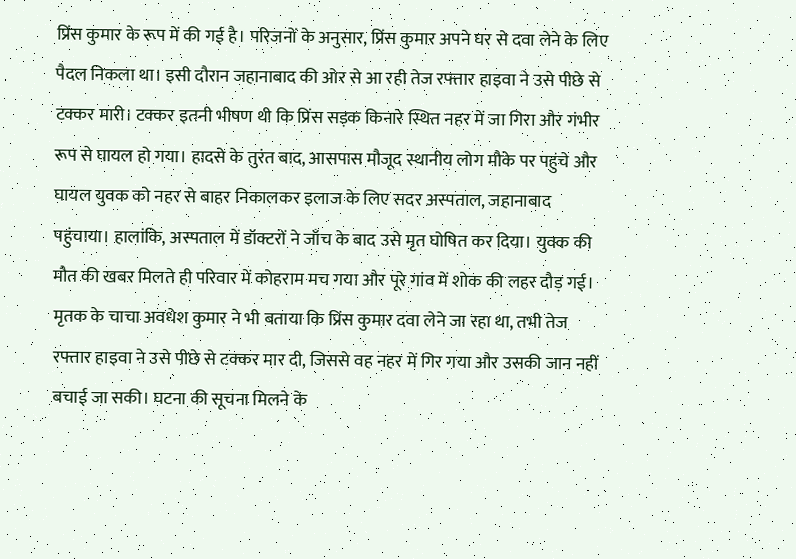प्रिंस कुमार के रूप में की गई है। परिजनों के अनुसार, प्रिंस कुमार अपने घर से दवा लेने के लिए पैदल निकला था। इसी दौरान जहानाबाद की ओर से आ रही तेज रफ्तार हाइवा ने उसे पीछे से टक्कर मारी। टक्कर इतनी भीषण थी कि प्रिंस सड़क किनारे स्थित नहर में जा गिरा और गंभीर रूप से घायल हो गया। हादसे के तुरंत बाद, आसपास मौजूद स्थानीय लोग मौके पर पहुंचे और घायल युवक को नहर से बाहर निकालकर इलाज के लिए सदर अस्पताल, जहानाबाद पहुंचाया। हालांकि, अस्पताल में डॉक्टरों ने जाँच के बाद उसे मृत घोषित कर दिया। युवक की मौत की खबर मिलते ही परिवार में कोहराम मच गया और पूरे गांव में शोक की लहर दौड़ गई। मृतक के चाचा अवधेश कुमार ने भी बताया कि प्रिंस कुमार दवा लेने जा रहा था, तभी तेज रफ्तार हाइवा ने उसे पीछे से टक्कर मार दी, जिससे वह नहर में गिर गया और उसकी जान नहीं बचाई जा सकी। घटना की सूचना मिलने के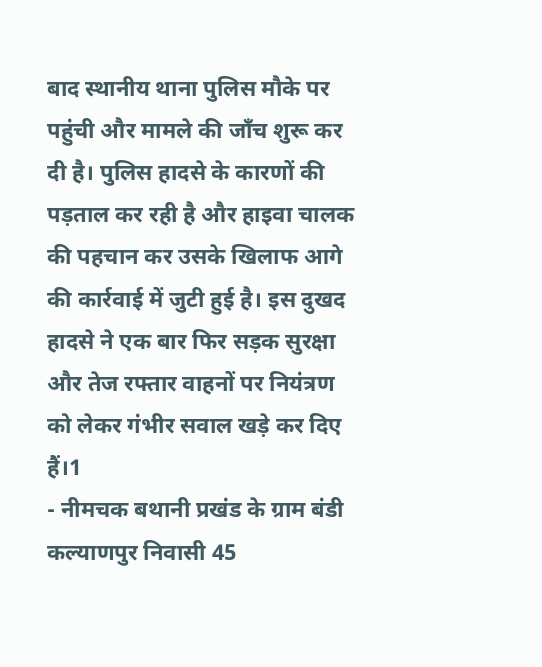बाद स्थानीय थाना पुलिस मौके पर पहुंची और मामले की जाँच शुरू कर दी है। पुलिस हादसे के कारणों की पड़ताल कर रही है और हाइवा चालक की पहचान कर उसके खिलाफ आगे की कार्रवाई में जुटी हुई है। इस दुखद हादसे ने एक बार फिर सड़क सुरक्षा और तेज रफ्तार वाहनों पर नियंत्रण को लेकर गंभीर सवाल खड़े कर दिए हैं।1
- नीमचक बथानी प्रखंड के ग्राम बंडी कल्याणपुर निवासी 45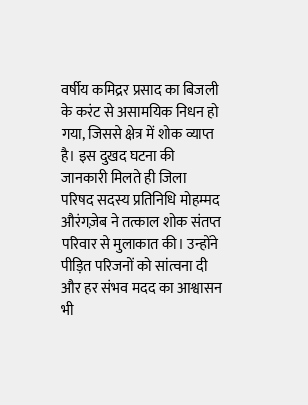वर्षीय कमिद्रर प्रसाद का बिजली के करंट से असामयिक निधन हो गया, जिससे क्षेत्र में शोक व्याप्त है। इस दुखद घटना की जानकारी मिलते ही जिला परिषद सदस्य प्रतिनिधि मोहम्मद औरंगज़ेब ने तत्काल शोक संतप्त परिवार से मुलाकात की। उन्होंने पीड़ित परिजनों को सांत्वना दी और हर संभव मदद का आश्वासन भी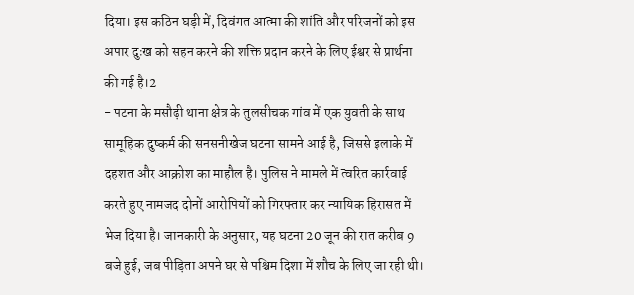दिया। इस कठिन घड़ी में, दिवंगत आत्मा की शांति और परिजनों को इस अपार दुःख को सहन करने की शक्ति प्रदान करने के लिए ईश्वर से प्रार्थना की गई है।2
- पटना के मसौढ़ी थाना क्षेत्र के तुलसीचक गांव में एक युवती के साथ सामूहिक दुष्कर्म की सनसनीखेज घटना सामने आई है, जिससे इलाके में दहशत और आक्रोश का माहौल है। पुलिस ने मामले में त्वरित कार्रवाई करते हुए नामजद दोनों आरोपियों को गिरफ्तार कर न्यायिक हिरासत में भेज दिया है। जानकारी के अनुसार, यह घटना 20 जून की रात करीब 9 बजे हुई, जब पीड़िता अपने घर से पश्चिम दिशा में शौच के लिए जा रही थी।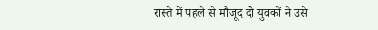रास्ते में पहले से मौजूद दो युवकों ने उसे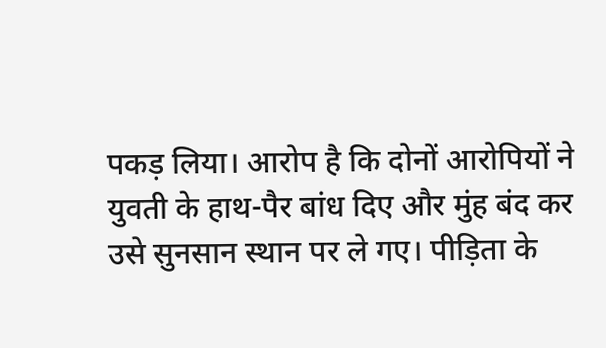पकड़ लिया। आरोप है कि दोनों आरोपियों ने युवती के हाथ-पैर बांध दिए और मुंह बंद कर उसे सुनसान स्थान पर ले गए। पीड़िता के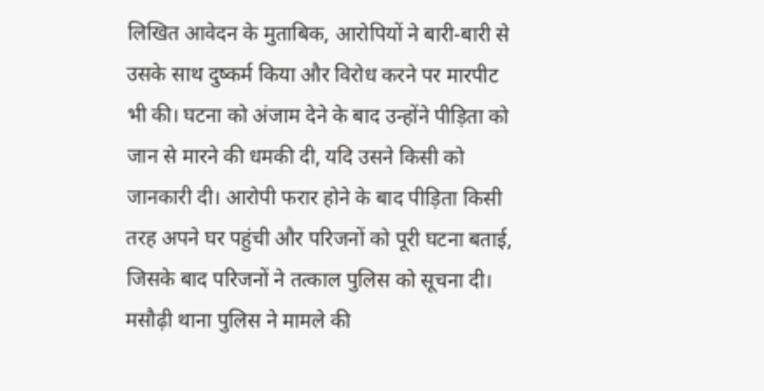लिखित आवेदन के मुताबिक, आरोपियों ने बारी-बारी से उसके साथ दुष्कर्म किया और विरोध करने पर मारपीट भी की। घटना को अंजाम देने के बाद उन्होंने पीड़िता को जान से मारने की धमकी दी, यदि उसने किसी को जानकारी दी। आरोपी फरार होने के बाद पीड़िता किसी तरह अपने घर पहुंची और परिजनों को पूरी घटना बताई, जिसके बाद परिजनों ने तत्काल पुलिस को सूचना दी। मसौढ़ी थाना पुलिस ने मामले की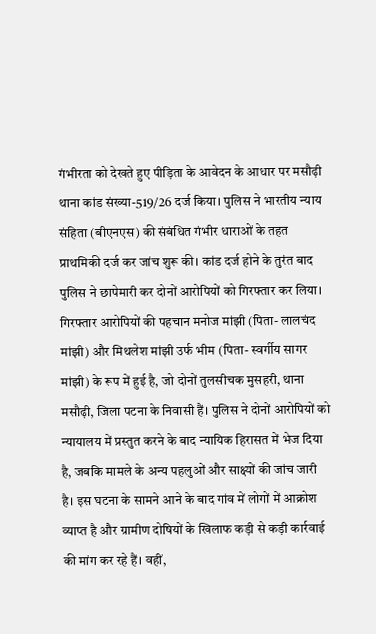गंभीरता को देखते हुए पीड़िता के आवेदन के आधार पर मसौढ़ी थाना कांड संख्या-519/26 दर्ज किया। पुलिस ने भारतीय न्याय संहिता (बीएनएस) की संबंधित गंभीर धाराओं के तहत प्राथमिकी दर्ज कर जांच शुरू की। कांड दर्ज होने के तुरंत बाद पुलिस ने छापेमारी कर दोनों आरोपियों को गिरफ्तार कर लिया। गिरफ्तार आरोपियों की पहचान मनोज मांझी (पिता- लालचंद मांझी) और मिथलेश मांझी उर्फ भीम (पिता- स्वर्गीय सागर मांझी) के रूप में हुई है, जो दोनों तुलसीचक मुसहरी, थाना मसौढ़ी, जिला पटना के निवासी हैं। पुलिस ने दोनों आरोपियों को न्यायालय में प्रस्तुत करने के बाद न्यायिक हिरासत में भेज दिया है, जबकि मामले के अन्य पहलुओं और साक्ष्यों की जांच जारी है। इस घटना के सामने आने के बाद गांव में लोगों में आक्रोश व्याप्त है और ग्रामीण दोषियों के खिलाफ कड़ी से कड़ी कार्रवाई की मांग कर रहे हैं। वहीं,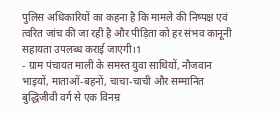पुलिस अधिकारियों का कहना है कि मामले की निष्पक्ष एवं त्वरित जांच की जा रही है और पीड़िता को हर संभव कानूनी सहायता उपलब्ध कराई जाएगी।1
- ग्राम पंचायत माली के समस्त युवा साथियों, नौजवान भाइयों, माताओं-बहनों, चाचा-चाची और सम्मानित बुद्धिजीवी वर्ग से एक विनम्र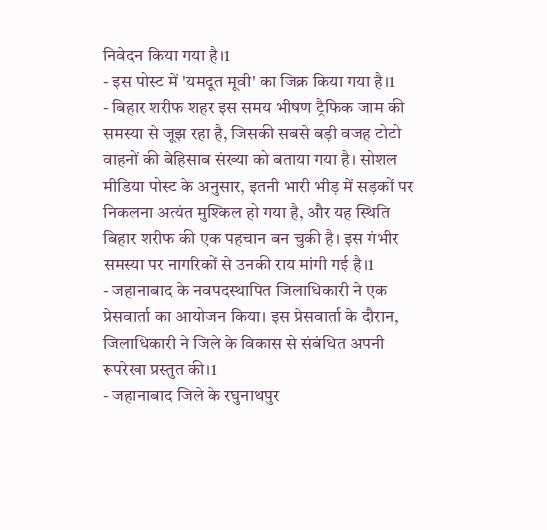निवेदन किया गया है।1
- इस पोस्ट में 'यमदूत मूवी' का जिक्र किया गया है।1
- बिहार शरीफ शहर इस समय भीषण ट्रैफिक जाम की समस्या से जूझ रहा है, जिसकी सबसे बड़ी वजह टोटो वाहनों की बेहिसाब संख्या को बताया गया है। सोशल मीडिया पोस्ट के अनुसार, इतनी भारी भीड़ में सड़कों पर निकलना अत्यंत मुश्किल हो गया है, और यह स्थिति बिहार शरीफ की एक पहचान बन चुकी है। इस गंभीर समस्या पर नागरिकों से उनकी राय मांगी गई है।1
- जहानाबाद के नवपदस्थापित जिलाधिकारी ने एक प्रेसवार्ता का आयोजन किया। इस प्रेसवार्ता के दौरान, जिलाधिकारी ने जिले के विकास से संबंधित अपनी रूपरेखा प्रस्तुत की।1
- जहानाबाद जिले के रघुनाथपुर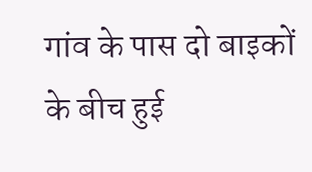गांव के पास दो बाइकों के बीच हुई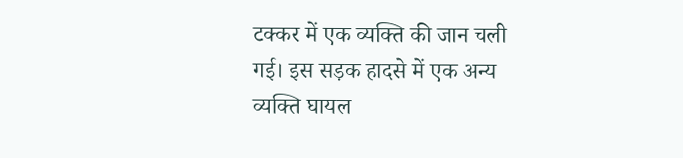टक्कर में एक व्यक्ति की जान चली गई। इस सड़क हादसे में एक अन्य व्यक्ति घायल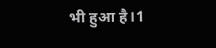भी हुआ है।1